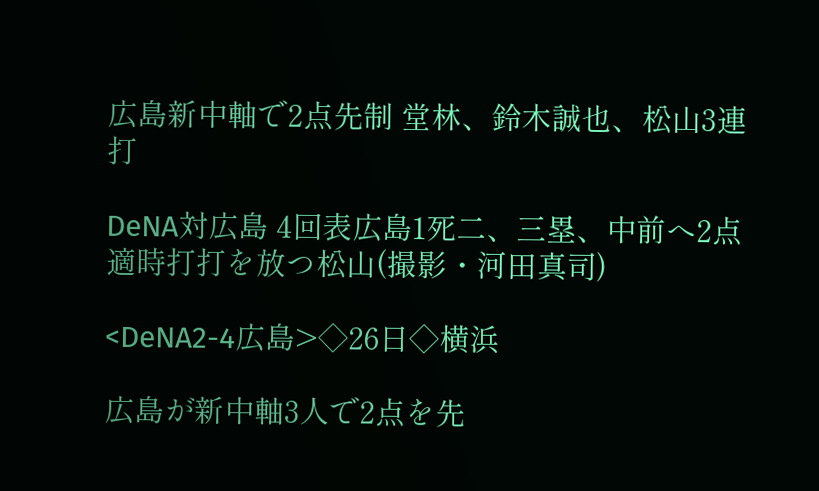広島新中軸で2点先制 堂林、鈴木誠也、松山3連打

DeNA対広島 4回表広島1死二、三塁、中前へ2点適時打打を放つ松山(撮影・河田真司)

<DeNA2-4広島>◇26日◇横浜

広島が新中軸3人で2点を先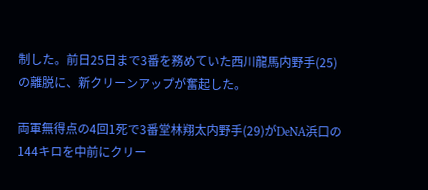制した。前日25日まで3番を務めていた西川龍馬内野手(25)の離脱に、新クリーンアップが奮起した。

両軍無得点の4回1死で3番堂林翔太内野手(29)がDeNA浜口の144キロを中前にクリー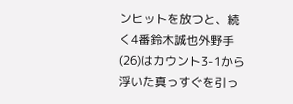ンヒットを放つと、続く4番鈴木誠也外野手(26)はカウント3-1から浮いた真っすぐを引っ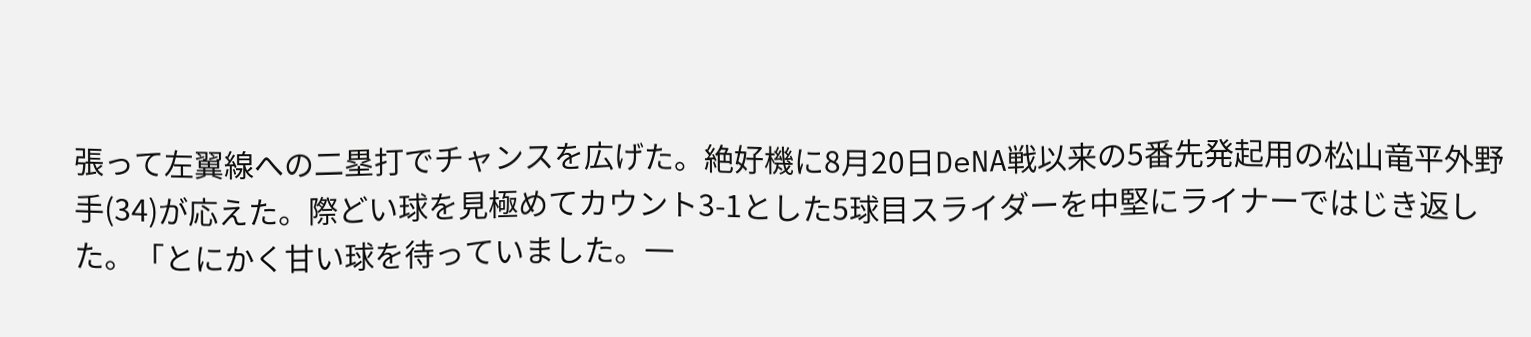張って左翼線への二塁打でチャンスを広げた。絶好機に8月20日DeNA戦以来の5番先発起用の松山竜平外野手(34)が応えた。際どい球を見極めてカウント3-1とした5球目スライダーを中堅にライナーではじき返した。「とにかく甘い球を待っていました。一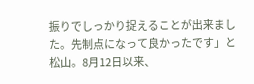振りでしっかり捉えることが出来ました。先制点になって良かったです」と松山。8月12日以来、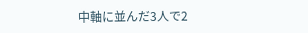中軸に並んだ3人で2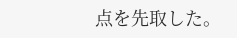点を先取した。